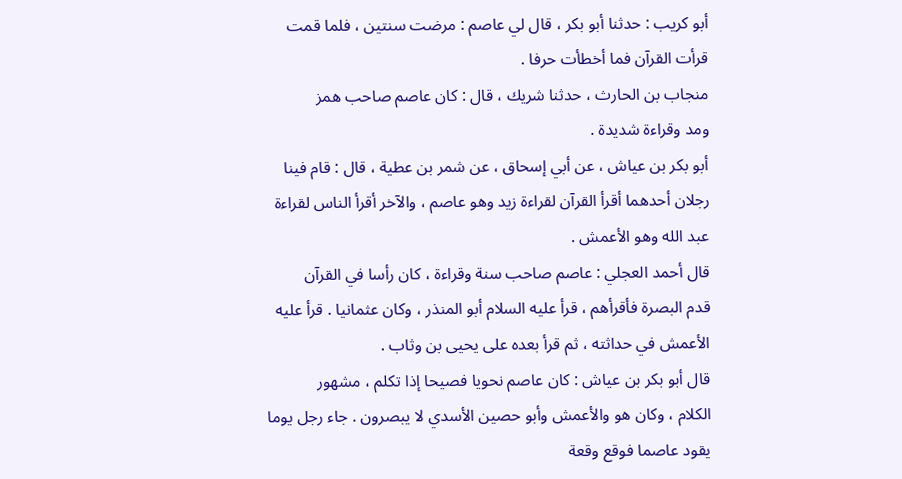أبو كريب : حدثنا أبو بكر ، قال لي عاصم : مرضت سنتين ، فلما قمت
قرأت القرآن فما أخطأت حرفا .
منجاب بن الحارث ، حدثنا شريك ، قال : كان عاصم صاحب همز
ومد وقراءة شديدة .
أبو بكر بن عياش ، عن أبي إسحاق ، عن شمر بن عطية ، قال : قام فينا
رجلان أحدهما أقرأ القرآن لقراءة زيد وهو عاصم ، والآخر أقرأ الناس لقراءة
عبد الله وهو الأعمش .
قال أحمد العجلي : عاصم صاحب سنة وقراءة ، كان رأسا في القرآن
قدم البصرة فأقرأهم ، قرأ عليه السلام أبو المنذر ، وكان عثمانيا . قرأ عليه
الأعمش في حداثته ، ثم قرأ بعده على يحيى بن وثاب .
قال أبو بكر بن عياش : كان عاصم نحويا فصيحا إذا تكلم ، مشهور
الكلام ، وكان هو والأعمش وأبو حصين الأسدي لا يبصرون . جاء رجل يوما
يقود عاصما فوقع وقعة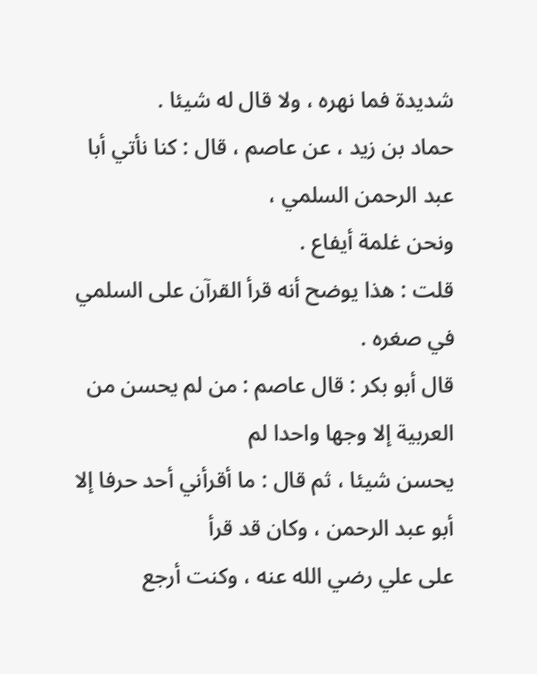شديدة فما نهره ، ولا قال له شيئا .
حماد بن زيد ، عن عاصم ، قال : كنا نأتي أبا عبد الرحمن السلمي ،
ونحن غلمة أيفاع .
قلت : هذا يوضح أنه قرأ القرآن على السلمي في صغره .
قال أبو بكر : قال عاصم : من لم يحسن من العربية إلا وجها واحدا لم
يحسن شيئا ، ثم قال : ما أقرأني أحد حرفا إلا أبو عبد الرحمن ، وكان قد قرأ
على علي رضي الله عنه ، وكنت أرجع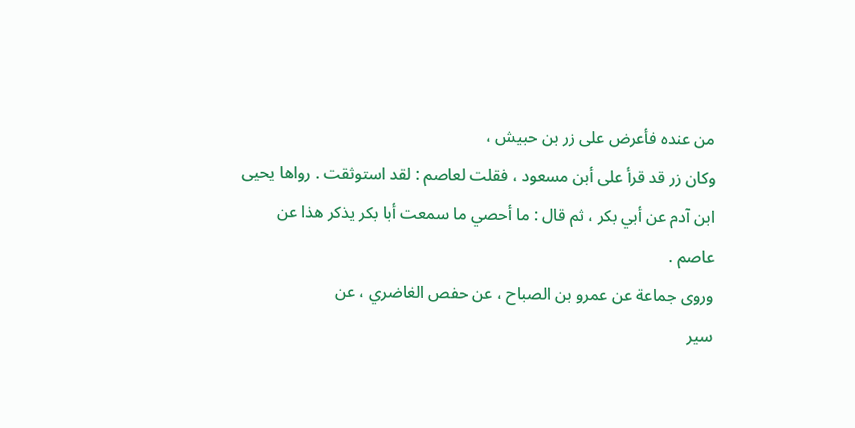من عنده فأعرض على زر بن حبيش ،
وكان زر قد قرأ على أبن مسعود ، فقلت لعاصم : لقد استوثقت . رواها يحيى
ابن آدم عن أبي بكر ، ثم قال : ما أحصي ما سمعت أبا بكر يذكر هذا عن
عاصم .
وروى جماعة عن عمرو بن الصباح ، عن حفص الغاضري ، عن
سير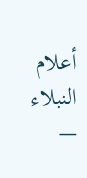أعلام النبلاء —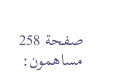صفحة 258
مساهمون: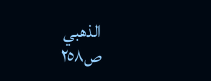الذهبي
ص٢٥٨